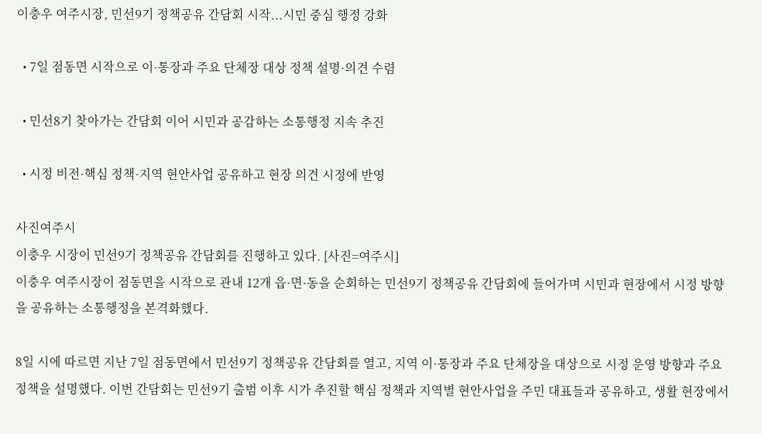이충우 여주시장, 민선9기 정책공유 간담회 시작...시민 중심 행정 강화

  • 7일 점동면 시작으로 이·통장과 주요 단체장 대상 정책 설명·의견 수렴

  • 민선8기 찾아가는 간담회 이어 시민과 공감하는 소통행정 지속 추진

  • 시정 비전·핵심 정책·지역 현안사업 공유하고 현장 의견 시정에 반영

사진여주시
이충우 시장이 민선9기 정책공유 간담회를 진행하고 있다. [사진=여주시]
이충우 여주시장이 점동면을 시작으로 관내 12개 읍·면·동을 순회하는 민선9기 정책공유 간담회에 들어가며 시민과 현장에서 시정 방향을 공유하는 소통행정을 본격화했다.

8일 시에 따르면 지난 7일 점동면에서 민선9기 정책공유 간담회를 열고, 지역 이·통장과 주요 단체장을 대상으로 시정 운영 방향과 주요 정책을 설명했다. 이번 간담회는 민선9기 출범 이후 시가 추진할 핵심 정책과 지역별 현안사업을 주민 대표들과 공유하고, 생활 현장에서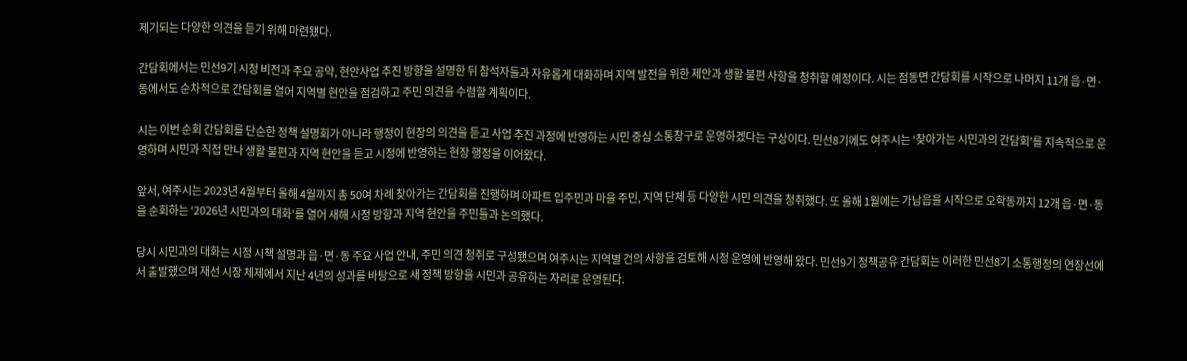제기되는 다양한 의견을 듣기 위해 마련됐다.

간담회에서는 민선9기 시정 비전과 주요 공약, 현안사업 추진 방향을 설명한 뒤 참석자들과 자유롭게 대화하며 지역 발전을 위한 제안과 생활 불편 사항을 청취할 예정이다. 시는 점동면 간담회를 시작으로 나머지 11개 읍·면·동에서도 순차적으로 간담회를 열어 지역별 현안을 점검하고 주민 의견을 수렴할 계획이다.

시는 이번 순회 간담회를 단순한 정책 설명회가 아니라 행정이 현장의 의견을 듣고 사업 추진 과정에 반영하는 시민 중심 소통창구로 운영하겠다는 구상이다. 민선8기에도 여주시는 ‘찾아가는 시민과의 간담회’를 지속적으로 운영하며 시민과 직접 만나 생활 불편과 지역 현안을 듣고 시정에 반영하는 현장 행정을 이어왔다.

앞서, 여주시는 2023년 4월부터 올해 4월까지 총 50여 차례 찾아가는 간담회를 진행하며 아파트 입주민과 마을 주민, 지역 단체 등 다양한 시민 의견을 청취했다. 또 올해 1월에는 가남읍을 시작으로 오학동까지 12개 읍·면·동을 순회하는 ‘2026년 시민과의 대화’를 열어 새해 시정 방향과 지역 현안을 주민들과 논의했다.

당시 시민과의 대화는 시정 시책 설명과 읍·면·동 주요 사업 안내, 주민 의견 청취로 구성됐으며 여주시는 지역별 건의 사항을 검토해 시정 운영에 반영해 왔다. 민선9기 정책공유 간담회는 이러한 민선8기 소통행정의 연장선에서 출발했으며 재선 시장 체제에서 지난 4년의 성과를 바탕으로 새 정책 방향을 시민과 공유하는 자리로 운영된다.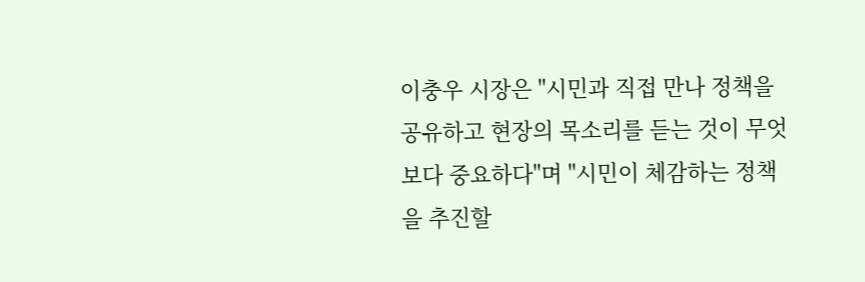이충우 시장은 "시민과 직접 만나 정책을 공유하고 현장의 목소리를 듣는 것이 무엇보다 중요하다"며 "시민이 체감하는 정책을 추진할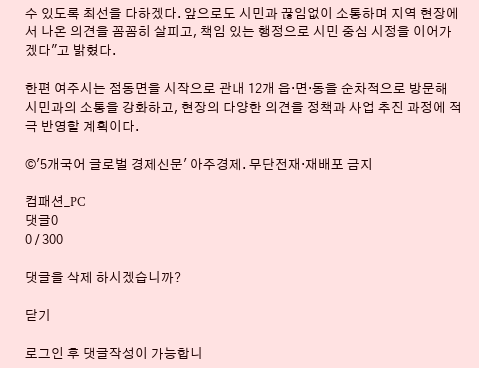수 있도록 최선을 다하겠다. 앞으로도 시민과 끊임없이 소통하며 지역 현장에서 나온 의견을 꼼꼼히 살피고, 책임 있는 행정으로 시민 중심 시정을 이어가겠다"고 밝혔다.

한편 여주시는 점동면을 시작으로 관내 12개 읍·면·동을 순차적으로 방문해 시민과의 소통을 강화하고, 현장의 다양한 의견을 정책과 사업 추진 과정에 적극 반영할 계획이다.

©'5개국어 글로벌 경제신문' 아주경제. 무단전재·재배포 금지

컴패션_PC
댓글0
0 / 300

댓글을 삭제 하시겠습니까?

닫기

로그인 후 댓글작성이 가능합니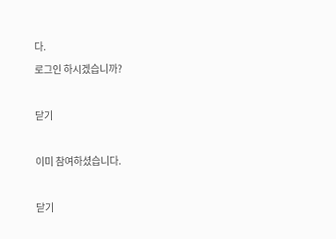다.
로그인 하시겠습니까?

닫기

이미 참여하셨습니다.

닫기